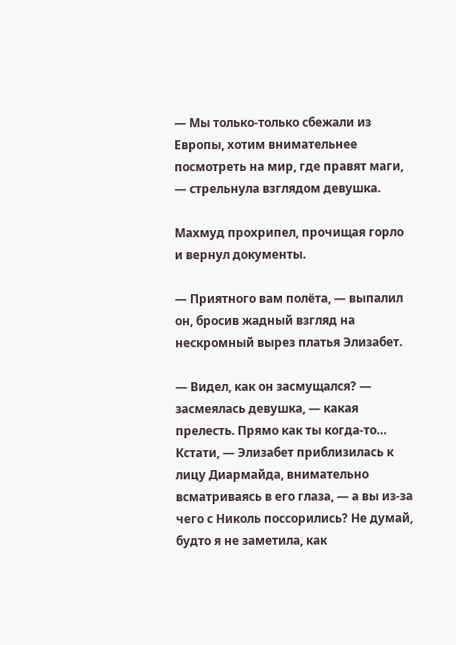— Мы только-только сбежали из Европы, хотим внимательнее посмотреть на мир, где правят маги, — стрельнула взглядом девушка.

Махмуд прохрипел, прочищая горло и вернул документы.

— Приятного вам полёта, — выпалил он, бросив жадный взгляд на нескромный вырез платья Элизабет.

— Видел, как он засмущался? — засмеялась девушка, — какая прелесть. Прямо как ты когда-то… Кстати, — Элизабет приблизилась к лицу Диармайда, внимательно всматриваясь в его глаза, — а вы из-за чего с Николь поссорились? Не думай, будто я не заметила, как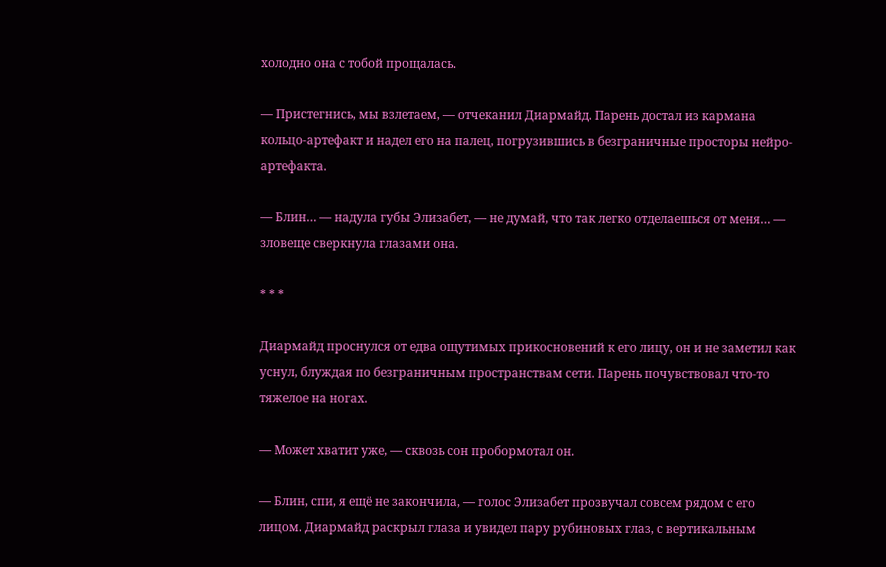холодно она с тобой прощалась.

— Пристегнись, мы взлетаем, — отчеканил Диармайд. Парень достал из кармана кольцо-артефакт и надел его на палец, погрузившись в безграничные просторы нейро-артефакта.

— Блин… — надула губы Элизабет, — не думай, что так легко отделаешься от меня… — зловеще сверкнула глазами она.

* * *

Диармайд проснулся от едва ощутимых прикосновений к его лицу, он и не заметил как уснул, блуждая по безграничным пространствам сети. Парень почувствовал что-то тяжелое на ногах.

— Может хватит уже, — сквозь сон пробормотал он.

— Блин, спи, я ещё не закончила, — голос Элизабет прозвучал совсем рядом с его лицом. Диармайд раскрыл глаза и увидел пару рубиновых глаз, с вертикальным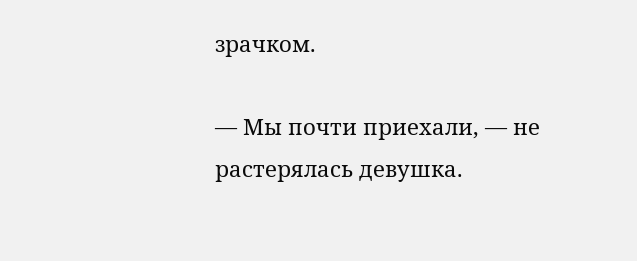зрачком.

— Мы почти приехали, — не растерялась девушка.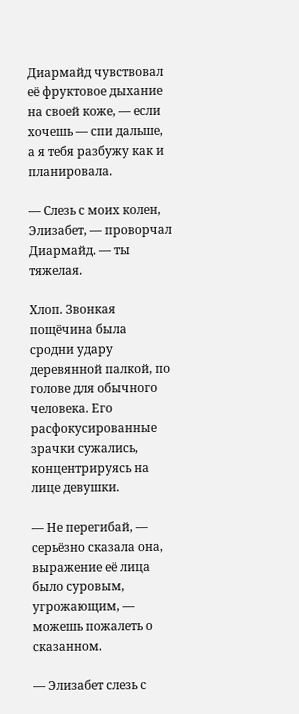Диармайд чувствовал её фруктовое дыхание на своей коже, — если хочешь — спи дальше, а я тебя разбужу как и планировала.

— Слезь с моих колен, Элизабет, — проворчал Диармайд. — ты тяжелая.

Хлоп. Звонкая пощёчина была сродни удару деревянной палкой, по голове для обычного человека. Его расфокусированные зрачки сужались, концентрируясь на лице девушки.

— Не перегибай, — серьёзно сказала она, выражение её лица было суровым, угрожающим, — можешь пожалеть о сказанном.

— Элизабет слезь с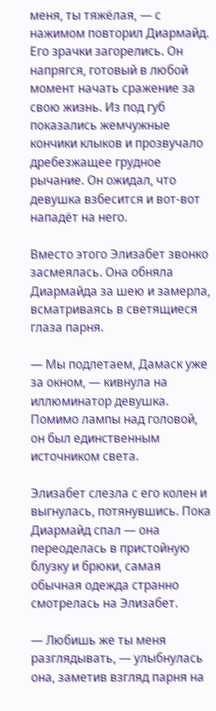меня, ты тяжёлая, — с нажимом повторил Диармайд. Его зрачки загорелись. Он напрягся, готовый в любой момент начать сражение за свою жизнь. Из под губ показались жемчужные кончики клыков и прозвучало дребезжащее грудное рычание. Он ожидал, что девушка взбесится и вот-вот нападёт на него.

Вместо этого Элизабет звонко засмеялась. Она обняла Диармайда за шею и замерла, всматриваясь в светящиеся глаза парня.

— Мы подлетаем, Дамаск уже за окном, — кивнула на иллюминатор девушка. Помимо лампы над головой, он был единственным источником света.

Элизабет слезла с его колен и выгнулась, потянувшись. Пока Диармайд спал — она переоделась в пристойную блузку и брюки, самая обычная одежда странно смотрелась на Элизабет.

— Любишь же ты меня разглядывать, — улыбнулась она, заметив взгляд парня на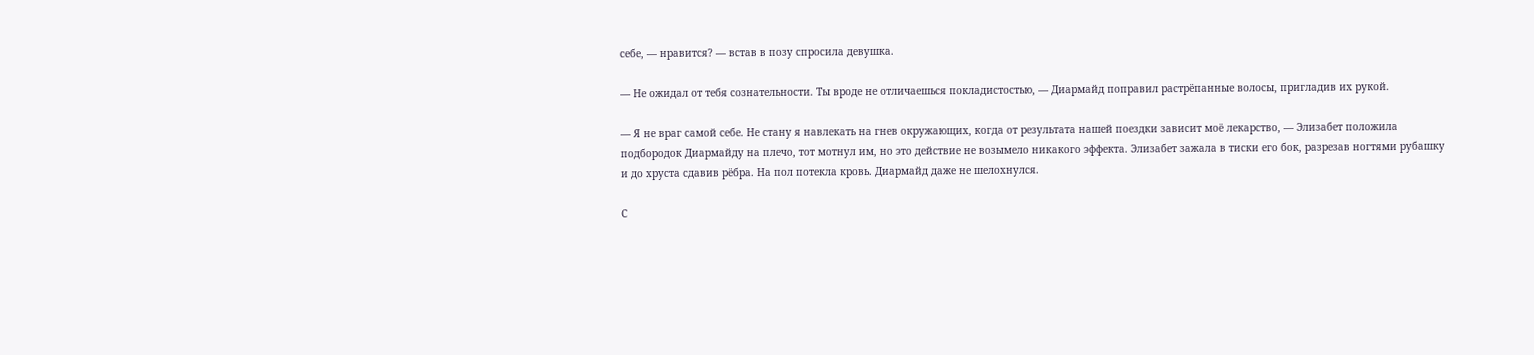себе, — нравится? — встав в позу спросила девушка.

— Не ожидал от тебя сознательности. Ты вроде не отличаешься покладистостью, — Диармайд поправил растрёпанные волосы, пригладив их рукой.

— Я не враг самой себе. Не стану я навлекать на гнев окружающих, когда от результата нашей поездки зависит моё лекарство, — Элизабет положила подбородок Диармайду на плечо, тот мотнул им, но это действие не возымело никакого эффекта. Элизабет зажала в тиски его бок, разрезав ногтями рубашку и до хруста сдавив рёбра. На пол потекла кровь. Диармайд даже не шелохнулся.

С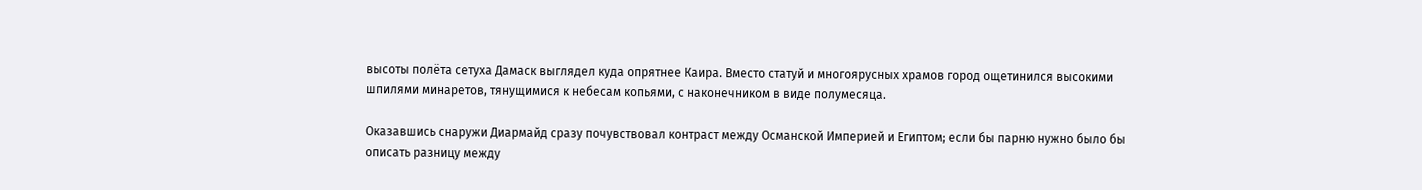высоты полёта сетуха Дамаск выглядел куда опрятнее Каира. Вместо статуй и многоярусных храмов город ощетинился высокими шпилями минаретов, тянущимися к небесам копьями, с наконечником в виде полумесяца.

Оказавшись снаружи Диармайд сразу почувствовал контраст между Османской Империей и Египтом; если бы парню нужно было бы описать разницу между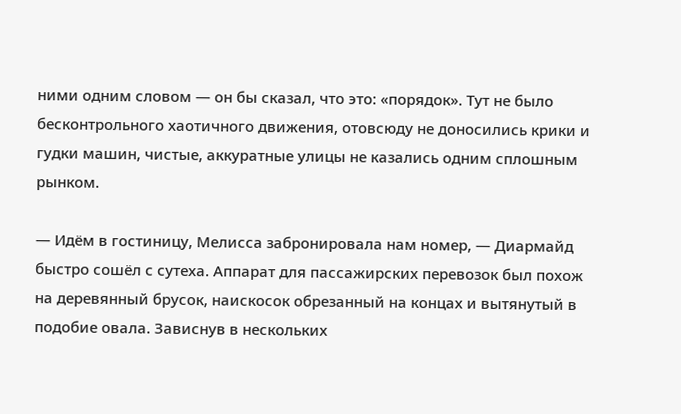ними одним словом — он бы сказал, что это: «порядок». Тут не было бесконтрольного хаотичного движения, отовсюду не доносились крики и гудки машин, чистые, аккуратные улицы не казались одним сплошным рынком.

— Идём в гостиницу, Мелисса забронировала нам номер, — Диармайд быстро сошёл с сутеха. Аппарат для пассажирских перевозок был похож на деревянный брусок, наискосок обрезанный на концах и вытянутый в подобие овала. Зависнув в нескольких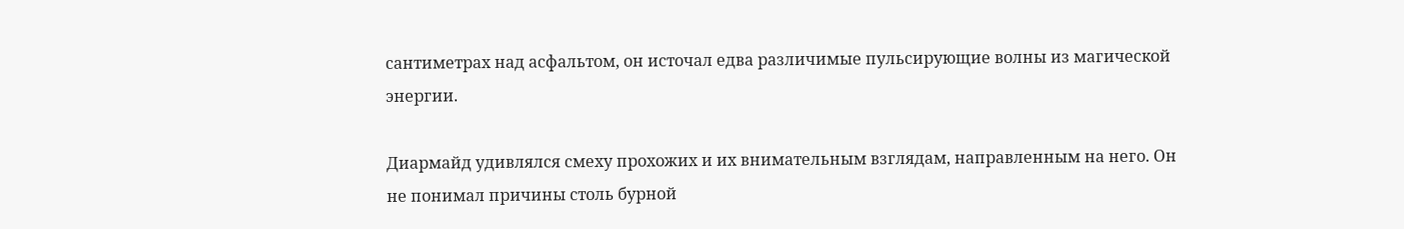сантиметрах над асфальтом, он источал едва различимые пульсирующие волны из магической энергии.

Диармайд удивлялся смеху прохожих и их внимательным взглядам, направленным на него. Он не понимал причины столь бурной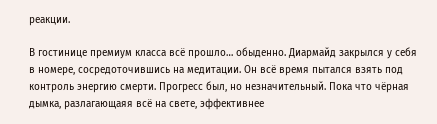реакции.

В гостинице премиум класса всё прошло… обыденно. Диармайд закрылся у себя в номере, сосредоточившись на медитации. Он всё время пытался взять под контроль энергию смерти. Прогресс был, но незначительный. Пока что чёрная дымка, разлагающаяя всё на свете, эффективнее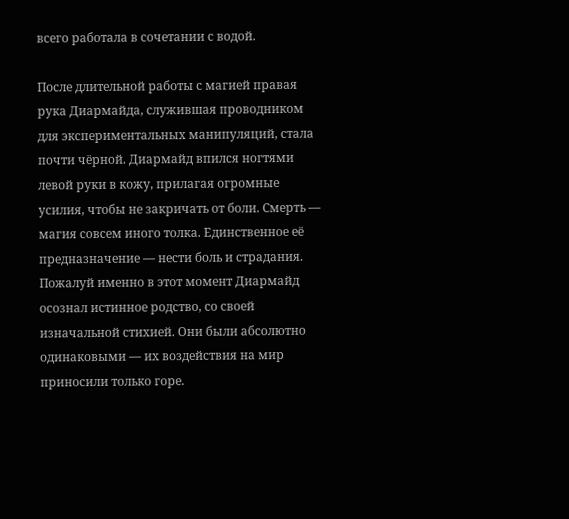всего работала в сочетании с водой.

После длительной работы с магией правая рука Диармайда, служившая проводником для экспериментальных манипуляций, стала почти чёрной. Диармайд впился ногтями левой руки в кожу, прилагая огромные усилия, чтобы не закричать от боли. Смерть — магия совсем иного толка. Единственное её предназначение — нести боль и страдания. Пожалуй именно в этот момент Диармайд осознал истинное родство, со своей изначальной стихией. Они были абсолютно одинаковыми — их воздействия на мир приносили только горе.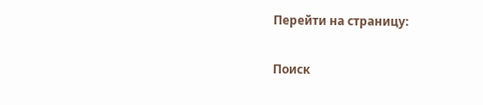Перейти на страницу:

Поиск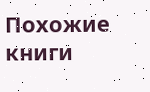Похожие книги